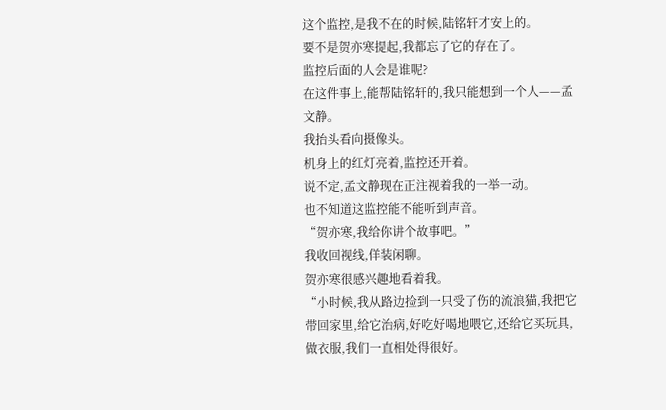这个监控,是我不在的时候,陆铭轩才安上的。
要不是贺亦寒提起,我都忘了它的存在了。
监控后面的人会是谁呢?
在这件事上,能帮陆铭轩的,我只能想到一个人——孟文静。
我抬头看向摄像头。
机身上的红灯亮着,监控还开着。
说不定,孟文静现在正注视着我的一举一动。
也不知道这监控能不能听到声音。
“贺亦寒,我给你讲个故事吧。”
我收回视线,佯装闲聊。
贺亦寒很感兴趣地看着我。
“小时候,我从路边捡到一只受了伤的流浪猫,我把它带回家里,给它治病,好吃好喝地喂它,还给它买玩具,做衣服,我们一直相处得很好。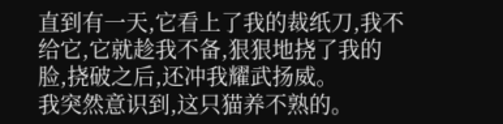直到有一天,它看上了我的裁纸刀,我不给它,它就趁我不备,狠狠地挠了我的脸,挠破之后,还冲我耀武扬威。
我突然意识到,这只猫养不熟的。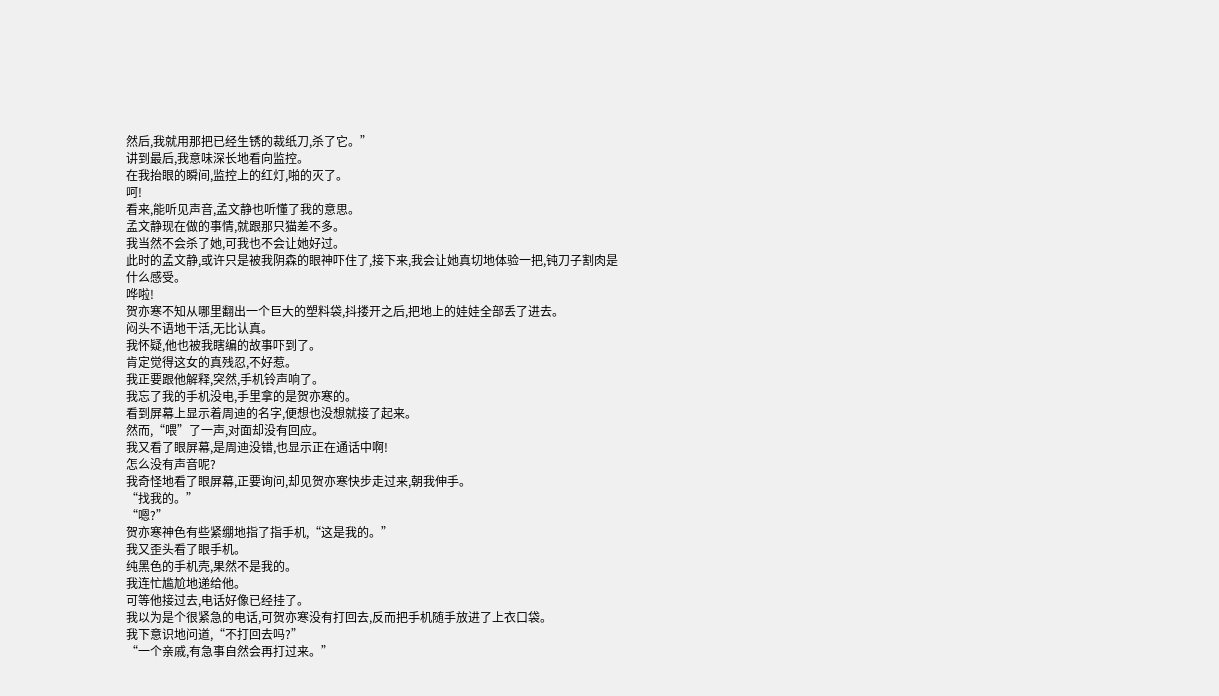然后,我就用那把已经生锈的裁纸刀,杀了它。”
讲到最后,我意味深长地看向监控。
在我抬眼的瞬间,监控上的红灯,啪的灭了。
呵!
看来,能听见声音,孟文静也听懂了我的意思。
孟文静现在做的事情,就跟那只猫差不多。
我当然不会杀了她,可我也不会让她好过。
此时的孟文静,或许只是被我阴森的眼神吓住了,接下来,我会让她真切地体验一把,钝刀子割肉是什么感受。
哗啦!
贺亦寒不知从哪里翻出一个巨大的塑料袋,抖搂开之后,把地上的娃娃全部丢了进去。
闷头不语地干活,无比认真。
我怀疑,他也被我瞎编的故事吓到了。
肯定觉得这女的真残忍,不好惹。
我正要跟他解释,突然,手机铃声响了。
我忘了我的手机没电,手里拿的是贺亦寒的。
看到屏幕上显示着周迪的名字,便想也没想就接了起来。
然而,“喂”了一声,对面却没有回应。
我又看了眼屏幕,是周迪没错,也显示正在通话中啊!
怎么没有声音呢?
我奇怪地看了眼屏幕,正要询问,却见贺亦寒快步走过来,朝我伸手。
“找我的。”
“嗯?”
贺亦寒神色有些紧绷地指了指手机,“这是我的。”
我又歪头看了眼手机。
纯黑色的手机壳,果然不是我的。
我连忙尴尬地递给他。
可等他接过去,电话好像已经挂了。
我以为是个很紧急的电话,可贺亦寒没有打回去,反而把手机随手放进了上衣口袋。
我下意识地问道,“不打回去吗?”
“一个亲戚,有急事自然会再打过来。”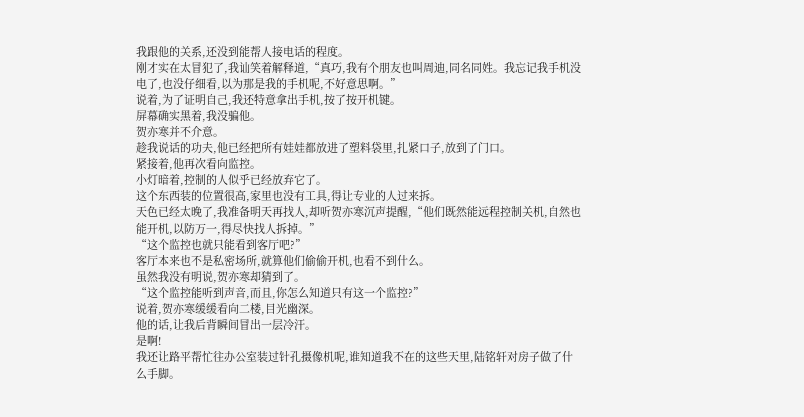我跟他的关系,还没到能帮人接电话的程度。
刚才实在太冒犯了,我讪笑着解释道,“真巧,我有个朋友也叫周迪,同名同姓。我忘记我手机没电了,也没仔细看,以为那是我的手机呢,不好意思啊。”
说着,为了证明自己,我还特意拿出手机,按了按开机键。
屏幕确实黑着,我没骗他。
贺亦寒并不介意。
趁我说话的功夫,他已经把所有娃娃都放进了塑料袋里,扎紧口子,放到了门口。
紧接着,他再次看向监控。
小灯暗着,控制的人似乎已经放弃它了。
这个东西装的位置很高,家里也没有工具,得让专业的人过来拆。
天色已经太晚了,我准备明天再找人,却听贺亦寒沉声提醒,“他们既然能远程控制关机,自然也能开机,以防万一,得尽快找人拆掉。”
“这个监控也就只能看到客厅吧?”
客厅本来也不是私密场所,就算他们偷偷开机,也看不到什么。
虽然我没有明说,贺亦寒却猜到了。
“这个监控能听到声音,而且,你怎么知道只有这一个监控?”
说着,贺亦寒缓缓看向二楼,目光幽深。
他的话,让我后背瞬间冒出一层冷汗。
是啊!
我还让路平帮忙往办公室装过针孔摄像机呢,谁知道我不在的这些天里,陆铭轩对房子做了什么手脚。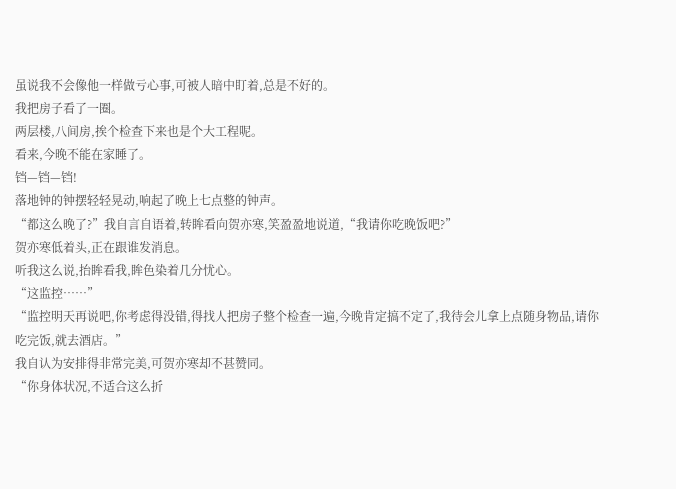虽说我不会像他一样做亏心事,可被人暗中盯着,总是不好的。
我把房子看了一圈。
两层楼,八间房,挨个检查下来也是个大工程呢。
看来,今晚不能在家睡了。
铛—铛—铛!
落地钟的钟摆轻轻晃动,响起了晚上七点整的钟声。
“都这么晚了?”我自言自语着,转眸看向贺亦寒,笑盈盈地说道,“我请你吃晚饭吧?”
贺亦寒低着头,正在跟谁发消息。
听我这么说,抬眸看我,眸色染着几分忧心。
“这监控……”
“监控明天再说吧,你考虑得没错,得找人把房子整个检查一遍,今晚肯定搞不定了,我待会儿拿上点随身物品,请你吃完饭,就去酒店。”
我自认为安排得非常完美,可贺亦寒却不甚赞同。
“你身体状况,不适合这么折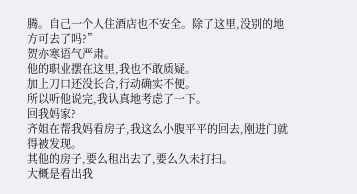腾。自己一个人住酒店也不安全。除了这里,没别的地方可去了吗?”
贺亦寒语气严肃。
他的职业摆在这里,我也不敢质疑。
加上刀口还没长合,行动确实不便。
所以听他说完,我认真地考虑了一下。
回我妈家?
齐姐在帮我妈看房子,我这么小腹平平的回去,刚进门就得被发现。
其他的房子,要么租出去了,要么久未打扫。
大概是看出我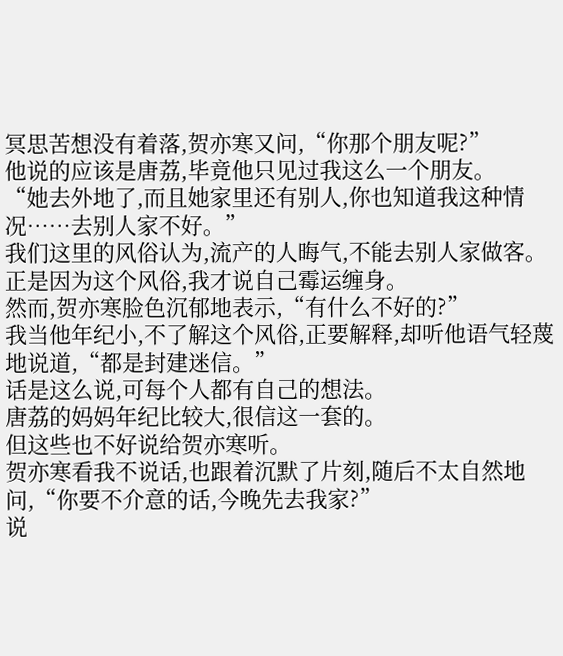冥思苦想没有着落,贺亦寒又问,“你那个朋友呢?”
他说的应该是唐荔,毕竟他只见过我这么一个朋友。
“她去外地了,而且她家里还有别人,你也知道我这种情况……去别人家不好。”
我们这里的风俗认为,流产的人晦气,不能去别人家做客。
正是因为这个风俗,我才说自己霉运缠身。
然而,贺亦寒脸色沉郁地表示,“有什么不好的?”
我当他年纪小,不了解这个风俗,正要解释,却听他语气轻蔑地说道,“都是封建迷信。”
话是这么说,可每个人都有自己的想法。
唐荔的妈妈年纪比较大,很信这一套的。
但这些也不好说给贺亦寒听。
贺亦寒看我不说话,也跟着沉默了片刻,随后不太自然地问,“你要不介意的话,今晚先去我家?”
说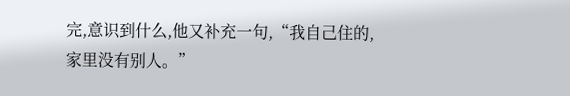完,意识到什么,他又补充一句,“我自己住的,家里没有别人。”